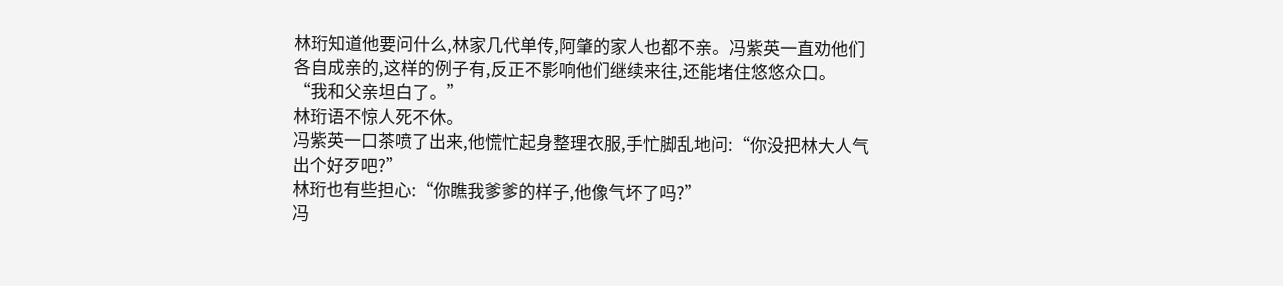林珩知道他要问什么,林家几代单传,阿肇的家人也都不亲。冯紫英一直劝他们各自成亲的,这样的例子有,反正不影响他们继续来往,还能堵住悠悠众口。
“我和父亲坦白了。”
林珩语不惊人死不休。
冯紫英一口茶喷了出来,他慌忙起身整理衣服,手忙脚乱地问:“你没把林大人气出个好歹吧?”
林珩也有些担心:“你瞧我爹爹的样子,他像气坏了吗?”
冯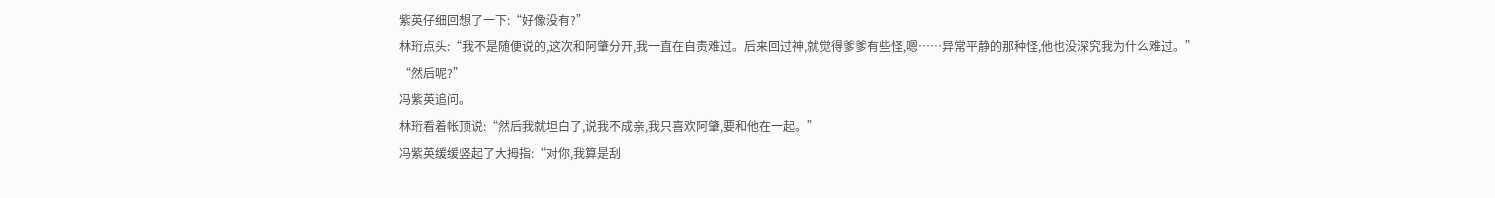紫英仔细回想了一下:“好像没有?”
林珩点头:“我不是随便说的,这次和阿肇分开,我一直在自责难过。后来回过神,就觉得爹爹有些怪,嗯……异常平静的那种怪,他也没深究我为什么难过。”
“然后呢?”
冯紫英追问。
林珩看着帐顶说:“然后我就坦白了,说我不成亲,我只喜欢阿肇,要和他在一起。”
冯紫英缓缓竖起了大拇指:“对你,我算是刮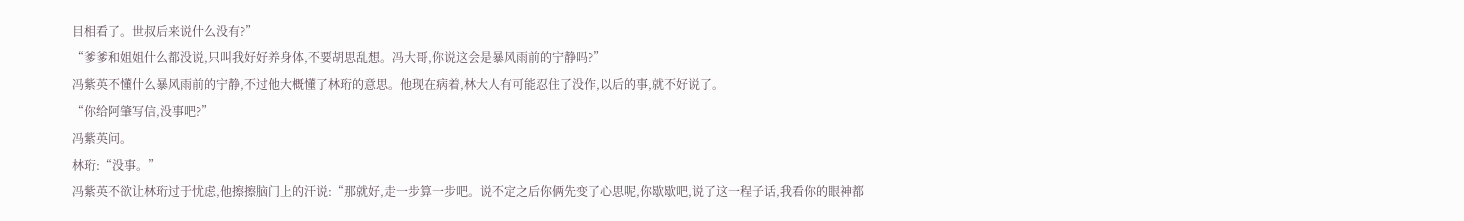目相看了。世叔后来说什么没有?”
“爹爹和姐姐什么都没说,只叫我好好养身体,不要胡思乱想。冯大哥,你说这会是暴风雨前的宁静吗?”
冯紫英不懂什么暴风雨前的宁静,不过他大概懂了林珩的意思。他现在病着,林大人有可能忍住了没作,以后的事,就不好说了。
“你给阿肇写信,没事吧?”
冯紫英问。
林珩:“没事。”
冯紫英不欲让林珩过于忧虑,他擦擦脑门上的汗说:“那就好,走一步算一步吧。说不定之后你俩先变了心思呢,你歇歇吧,说了这一程子话,我看你的眼神都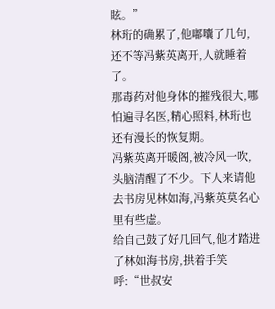眩。”
林珩的确累了,他嘟囔了几句,还不等冯紫英离开,人就睡着了。
那毒药对他身体的摧残很大,哪怕遍寻名医,精心照料,林珩也还有漫长的恢复期。
冯紫英离开暖阁,被冷风一吹,头脑清醒了不少。下人来请他去书房见林如海,冯紫英莫名心里有些虚。
给自己鼓了好几回气,他才踏进了林如海书房,拱着手笑呼:“世叔安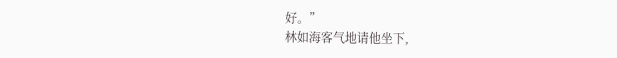好。”
林如海客气地请他坐下,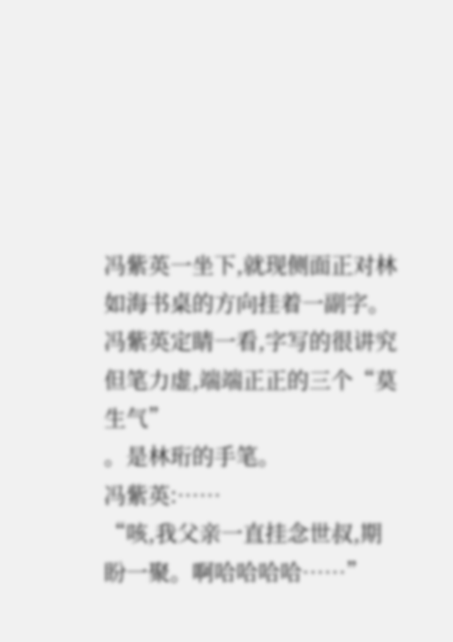冯紫英一坐下,就现侧面正对林如海书桌的方向挂着一副字。
冯紫英定睛一看,字写的很讲究但笔力虚,端端正正的三个“莫生气”
。是林珩的手笔。
冯紫英:……
“咳,我父亲一直挂念世叔,期盼一聚。啊哈哈哈哈……”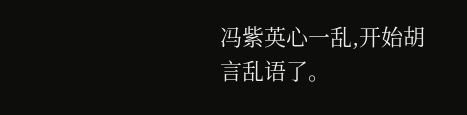冯紫英心一乱,开始胡言乱语了。